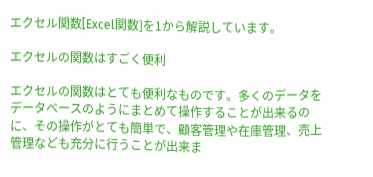エクセル関数[Excel関数]を1から解説しています。

エクセルの関数はすごく便利

エクセルの関数はとても便利なものです。多くのデータをデータベースのようにまとめて操作することが出来るのに、その操作がとても簡単で、顧客管理や在庫管理、売上管理なども充分に行うことが出来ま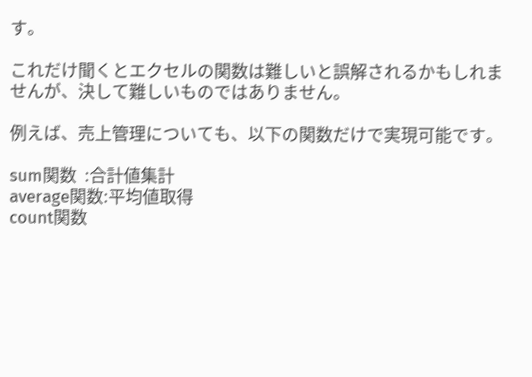す。

これだけ聞くとエクセルの関数は難しいと誤解されるかもしれませんが、決して難しいものではありません。

例えば、売上管理についても、以下の関数だけで実現可能です。

sum関数  :合計値集計
average関数:平均値取得
count関数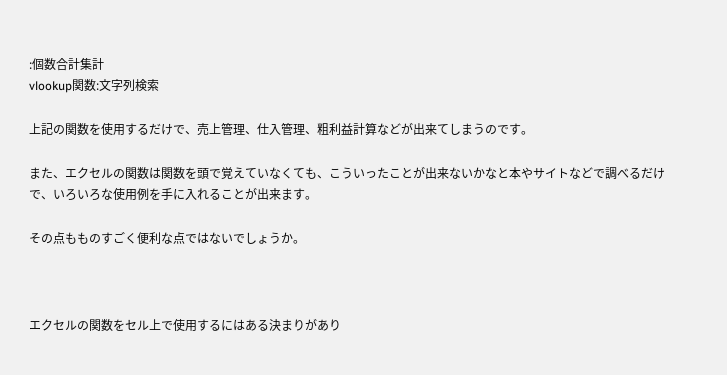:個数合計集計
vlookup関数:文字列検索

上記の関数を使用するだけで、売上管理、仕入管理、粗利益計算などが出来てしまうのです。

また、エクセルの関数は関数を頭で覚えていなくても、こういったことが出来ないかなと本やサイトなどで調べるだけで、いろいろな使用例を手に入れることが出来ます。

その点もものすごく便利な点ではないでしょうか。



エクセルの関数をセル上で使用するにはある決まりがあり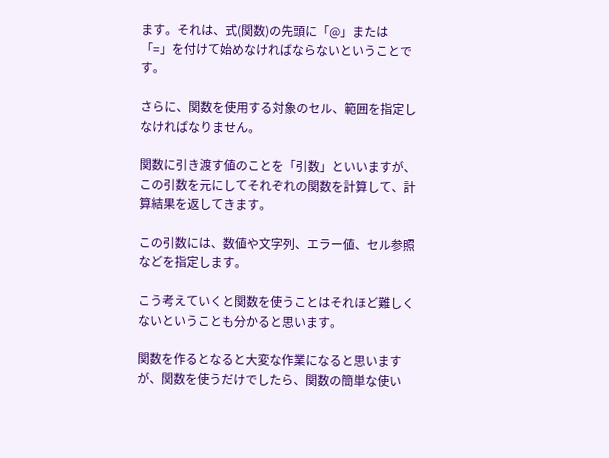ます。それは、式(関数)の先頭に「@」または「=」を付けて始めなければならないということです。

さらに、関数を使用する対象のセル、範囲を指定しなければなりません。

関数に引き渡す値のことを「引数」といいますが、この引数を元にしてそれぞれの関数を計算して、計算結果を返してきます。

この引数には、数値や文字列、エラー値、セル参照などを指定します。

こう考えていくと関数を使うことはそれほど難しくないということも分かると思います。

関数を作るとなると大変な作業になると思いますが、関数を使うだけでしたら、関数の簡単な使い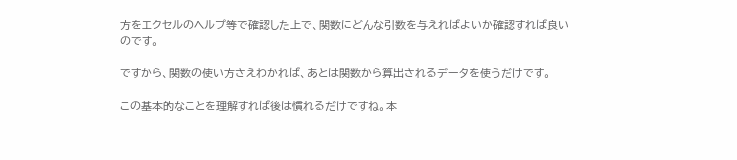方をエクセルのヘルプ等で確認した上で、関数にどんな引数を与えればよいか確認すれば良いのです。

ですから、関数の使い方さえわかれば、あとは関数から算出されるデータを使うだけです。

この基本的なことを理解すれば後は慣れるだけですね。本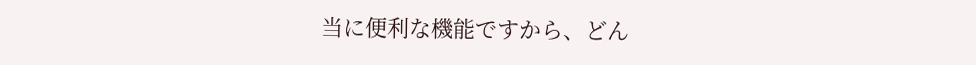当に便利な機能ですから、どん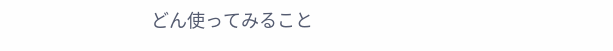どん使ってみること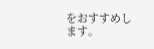をおすすめします。